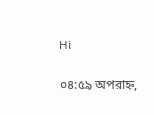Hi

০৪:৫৯ অপরাহ্ন,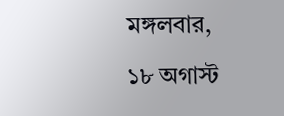মঙ্গলবার, ১৮ অগাস্ট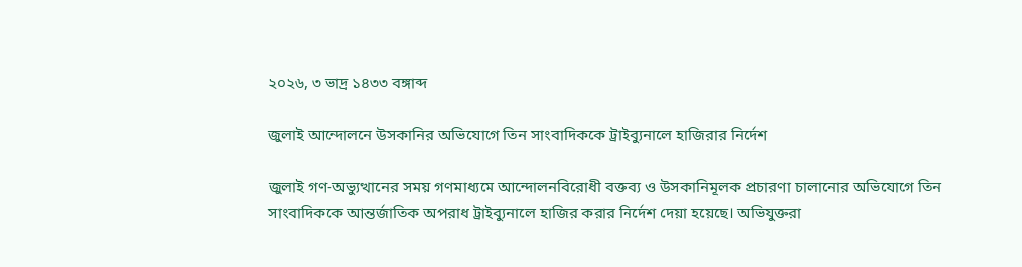২০২৬, ৩ ভাদ্র ১৪৩৩ বঙ্গাব্দ

জুলাই আন্দোলনে উসকানির অভিযোগে তিন সাংবাদিককে ট্রাইব্যুনালে হাজিরার নির্দেশ

জুলাই গণ-অভ্যুত্থানের সময় গণমাধ্যমে আন্দোলনবিরোধী বক্তব্য ও উসকানিমূলক প্রচারণা চালানোর অভিযোগে তিন সাংবাদিককে আন্তর্জাতিক অপরাধ ট্রাইব্যুনালে হাজির করার নির্দেশ দেয়া হয়েছে। অভিযুক্তরা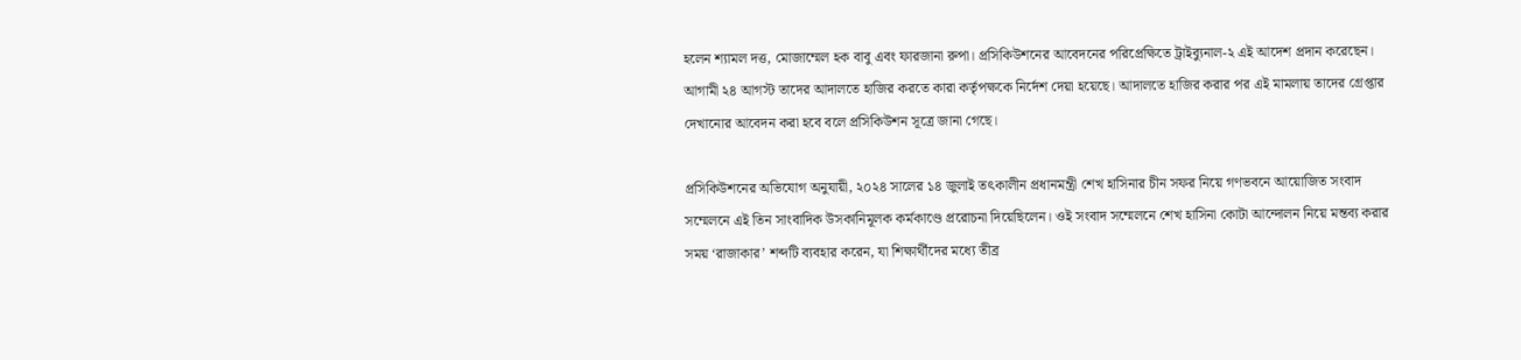হলেন শ্যামল দত্ত, মোজাম্মেল হক বাবু এবং ফারজানা রুপা। প্রসিকিউশনের আবেদনের পরিপ্রেক্ষিতে ট্রাইব্যুনাল-২ এই আদেশ প্রদান করেছেন। আগামী ২৪ আগস্ট তাদের আদালতে হাজির করতে কারা কর্তৃপক্ষকে নির্দেশ দেয়া হয়েছে। আদালতে হাজির করার পর এই মামলায় তাদের গ্রেপ্তার দেখানোর আবেদন করা হবে বলে প্রসিকিউশন সূত্রে জানা গেছে।

প্রসিকিউশনের অভিযোগ অনুযায়ী, ২০২৪ সালের ১৪ জুলাই তৎকালীন প্রধানমন্ত্রী শেখ হাসিনার চীন সফর নিয়ে গণভবনে আয়োজিত সংবাদ সম্মেলনে এই তিন সাংবাদিক উসকানিমূলক কর্মকাণ্ডে প্ররোচনা দিয়েছিলেন। ওই সংবাদ সম্মেলনে শেখ হাসিনা কোটা আন্দোলন নিয়ে মন্তব্য করার সময় ‘রাজাকার’ শব্দটি ব্যবহার করেন, যা শিক্ষার্থীদের মধ্যে তীব্র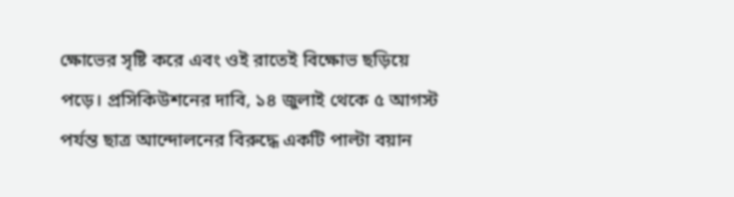ক্ষোভের সৃষ্টি করে এবং ওই রাতেই বিক্ষোভ ছড়িয়ে পড়ে। প্রসিকিউশনের দাবি, ১৪ জুলাই থেকে ৫ আগস্ট পর্যন্ত ছাত্র আন্দোলনের বিরুদ্ধে একটি পাল্টা বয়ান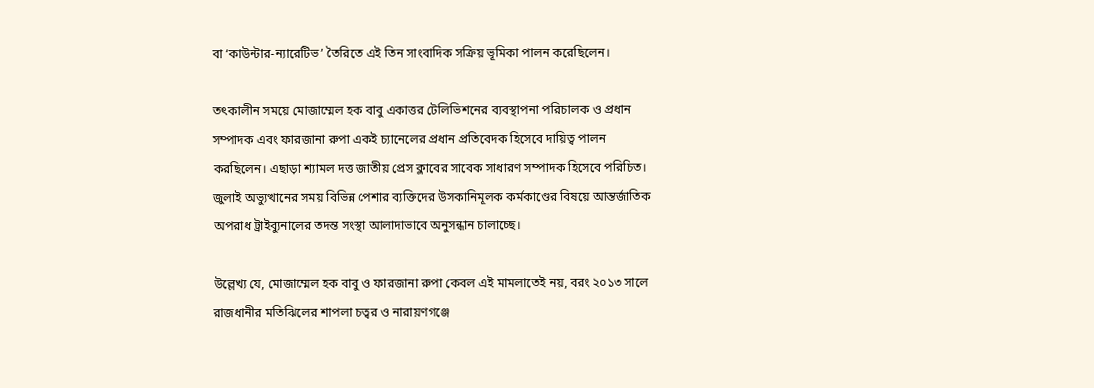বা ‘কাউন্টার-ন্যারেটিভ’ তৈরিতে এই তিন সাংবাদিক সক্রিয় ভূমিকা পালন করেছিলেন।

তৎকালীন সময়ে মোজাম্মেল হক বাবু একাত্তর টেলিভিশনের ব্যবস্থাপনা পরিচালক ও প্রধান সম্পাদক এবং ফারজানা রুপা একই চ্যানেলের প্রধান প্রতিবেদক হিসেবে দায়িত্ব পালন করছিলেন। এছাড়া শ্যামল দত্ত জাতীয় প্রেস ক্লাবের সাবেক সাধারণ সম্পাদক হিসেবে পরিচিত। জুলাই অভ্যুত্থানের সময় বিভিন্ন পেশার ব্যক্তিদের উসকানিমূলক কর্মকাণ্ডের বিষয়ে আন্তর্জাতিক অপরাধ ট্রাইব্যুনালের তদন্ত সংস্থা আলাদাভাবে অনুসন্ধান চালাচ্ছে।

উল্লেখ্য যে, মোজাম্মেল হক বাবু ও ফারজানা রুপা কেবল এই মামলাতেই নয়, বরং ২০১৩ সালে রাজধানীর মতিঝিলের শাপলা চত্বর ও নারায়ণগঞ্জে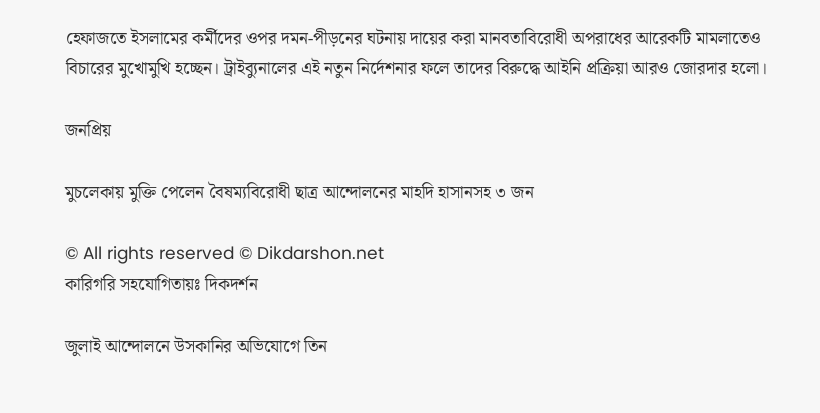হেফাজতে ইসলামের কর্মীদের ওপর দমন-পীড়নের ঘটনায় দায়ের করা মানবতাবিরোধী অপরাধের আরেকটি মামলাতেও বিচারের মুখোমুখি হচ্ছেন। ট্রাইব্যুনালের এই নতুন নির্দেশনার ফলে তাদের বিরুদ্ধে আইনি প্রক্রিয়া আরও জোরদার হলো।

জনপ্রিয়

মুচলেকায় মুক্তি পেলেন বৈষম্যবিরোধী ছাত্র আন্দোলনের মাহদি হাসানসহ ৩ জন

© All rights reserved © Dikdarshon.net
কারিগরি সহযোগিতায়ঃ দিকদর্শন

জুলাই আন্দোলনে উসকানির অভিযোগে তিন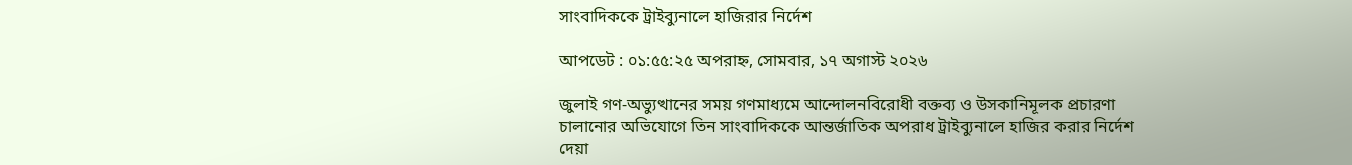সাংবাদিককে ট্রাইব্যুনালে হাজিরার নির্দেশ

আপডেট : ০১:৫৫:২৫ অপরাহ্ন, সোমবার, ১৭ অগাস্ট ২০২৬

জুলাই গণ-অভ্যুত্থানের সময় গণমাধ্যমে আন্দোলনবিরোধী বক্তব্য ও উসকানিমূলক প্রচারণা চালানোর অভিযোগে তিন সাংবাদিককে আন্তর্জাতিক অপরাধ ট্রাইব্যুনালে হাজির করার নির্দেশ দেয়া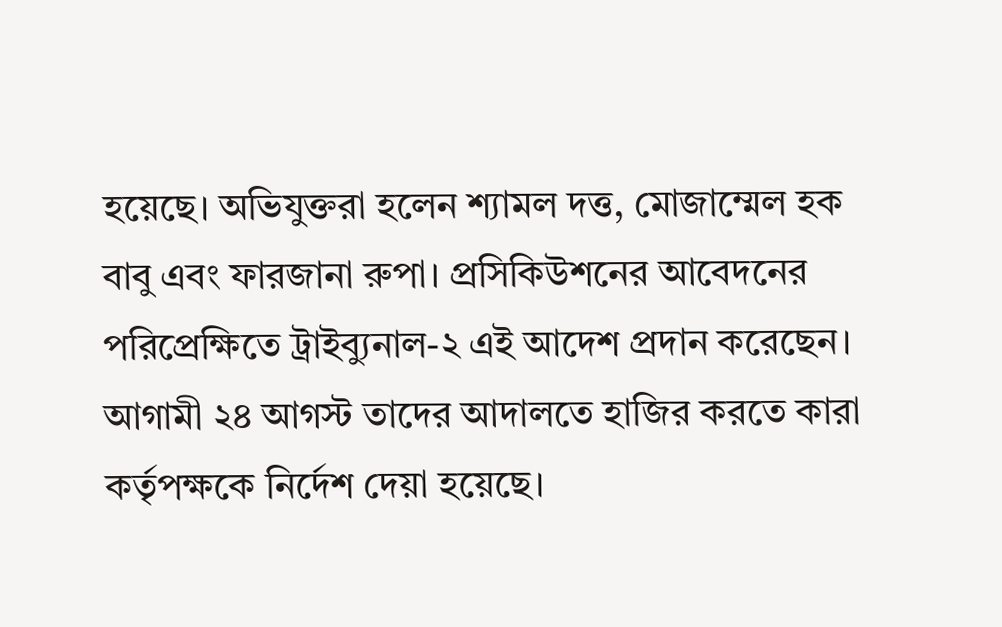হয়েছে। অভিযুক্তরা হলেন শ্যামল দত্ত, মোজাম্মেল হক বাবু এবং ফারজানা রুপা। প্রসিকিউশনের আবেদনের পরিপ্রেক্ষিতে ট্রাইব্যুনাল-২ এই আদেশ প্রদান করেছেন। আগামী ২৪ আগস্ট তাদের আদালতে হাজির করতে কারা কর্তৃপক্ষকে নির্দেশ দেয়া হয়েছে।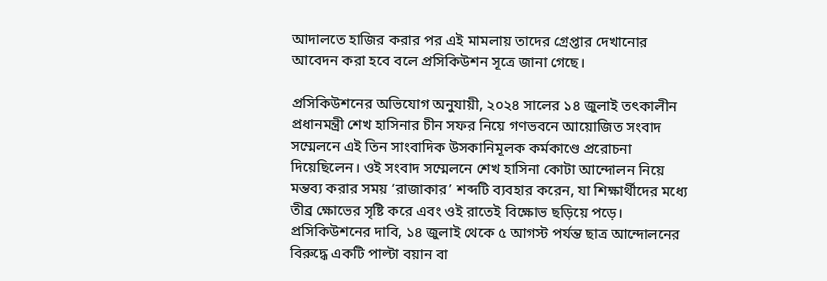আদালতে হাজির করার পর এই মামলায় তাদের গ্রেপ্তার দেখানোর আবেদন করা হবে বলে প্রসিকিউশন সূত্রে জানা গেছে।

প্রসিকিউশনের অভিযোগ অনুযায়ী, ২০২৪ সালের ১৪ জুলাই তৎকালীন প্রধানমন্ত্রী শেখ হাসিনার চীন সফর নিয়ে গণভবনে আয়োজিত সংবাদ সম্মেলনে এই তিন সাংবাদিক উসকানিমূলক কর্মকাণ্ডে প্ররোচনা দিয়েছিলেন। ওই সংবাদ সম্মেলনে শেখ হাসিনা কোটা আন্দোলন নিয়ে মন্তব্য করার সময় ‘রাজাকার’ শব্দটি ব্যবহার করেন, যা শিক্ষার্থীদের মধ্যে তীব্র ক্ষোভের সৃষ্টি করে এবং ওই রাতেই বিক্ষোভ ছড়িয়ে পড়ে। প্রসিকিউশনের দাবি, ১৪ জুলাই থেকে ৫ আগস্ট পর্যন্ত ছাত্র আন্দোলনের বিরুদ্ধে একটি পাল্টা বয়ান বা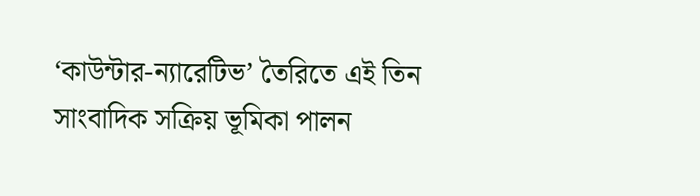‘কাউন্টার-ন্যারেটিভ’ তৈরিতে এই তিন সাংবাদিক সক্রিয় ভূমিকা পালন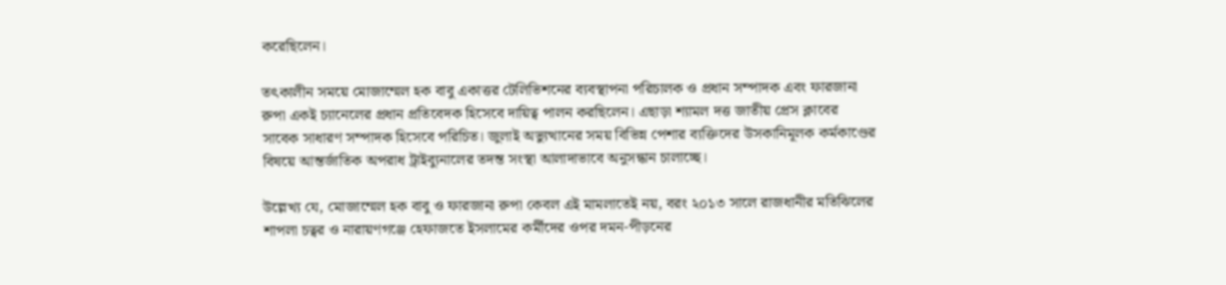করেছিলেন।

তৎকালীন সময়ে মোজাম্মেল হক বাবু একাত্তর টেলিভিশনের ব্যবস্থাপনা পরিচালক ও প্রধান সম্পাদক এবং ফারজানা রুপা একই চ্যানেলের প্রধান প্রতিবেদক হিসেবে দায়িত্ব পালন করছিলেন। এছাড়া শ্যামল দত্ত জাতীয় প্রেস ক্লাবের সাবেক সাধারণ সম্পাদক হিসেবে পরিচিত। জুলাই অভ্যুত্থানের সময় বিভিন্ন পেশার ব্যক্তিদের উসকানিমূলক কর্মকাণ্ডের বিষয়ে আন্তর্জাতিক অপরাধ ট্রাইব্যুনালের তদন্ত সংস্থা আলাদাভাবে অনুসন্ধান চালাচ্ছে।

উল্লেখ্য যে, মোজাম্মেল হক বাবু ও ফারজানা রুপা কেবল এই মামলাতেই নয়, বরং ২০১৩ সালে রাজধানীর মতিঝিলের শাপলা চত্বর ও নারায়ণগঞ্জে হেফাজতে ইসলামের কর্মীদের ওপর দমন-পীড়নের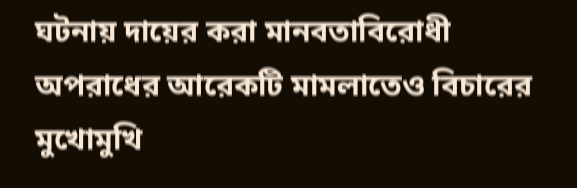ঘটনায় দায়ের করা মানবতাবিরোধী অপরাধের আরেকটি মামলাতেও বিচারের মুখোমুখি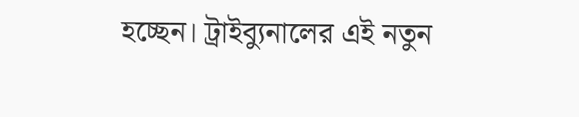হচ্ছেন। ট্রাইব্যুনালের এই নতুন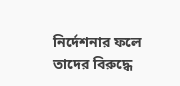নির্দেশনার ফলে তাদের বিরুদ্ধে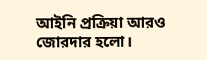আইনি প্রক্রিয়া আরও জোরদার হলো।